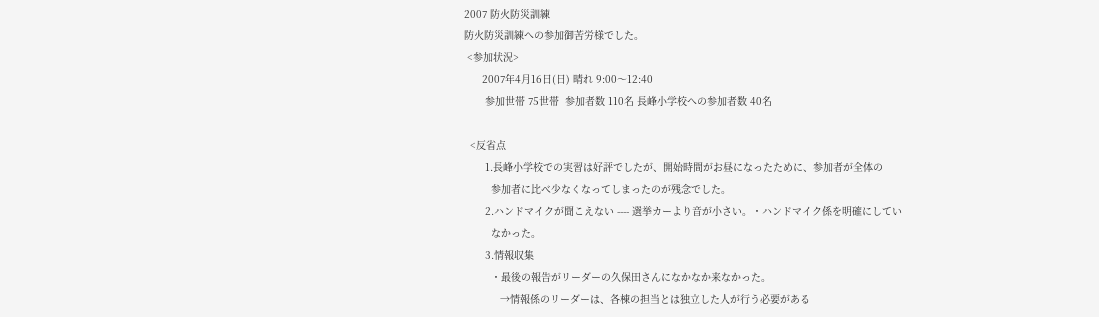2007 防火防災訓練
防火防災訓練への参加御苦労様でした。
 <参加状況>
      2007年4月16日(日) 晴れ 9:00〜12:40
       参加世帯 75世帯  参加者数 110名 長峰小学校への参加者数 40名

  <反省点
       1.長峰小学校での実習は好評でしたが、開始時間がお昼になったために、参加者が全体の
         参加者に比べ少なくなってしまったのが残念でした。
       2.ハンドマイクが聞こえない ---- 選挙カーより音が小さい。・ハンドマイク係を明確にしてい
         なかった。
       3.情報収集
         ・最後の報告がリーダーの久保田さんになかなか来なかった。
            →情報係のリーダーは、各棟の担当とは独立した人が行う必要がある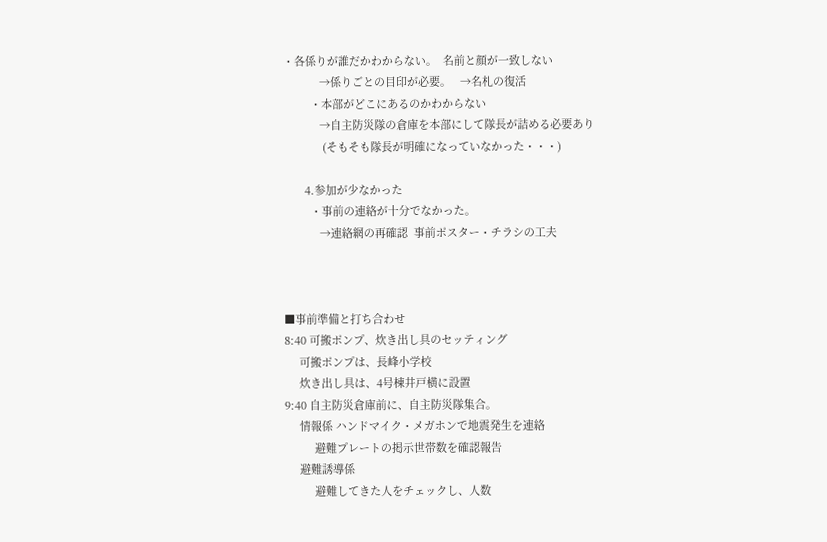・各係りが誰だかわからない。  名前と顔が一致しない
            →係りごとの目印が必要。   →名札の復活
         ・本部がどこにあるのかわからない
            →自主防災隊の倉庫を本部にして隊長が詰める必要あり
             (そもそも隊長が明確になっていなかった・・・)

       4.参加が少なかった
         ・事前の連絡が十分でなかった。
            →連絡網の再確認  事前ポスター・チラシの工夫



■事前準備と打ち合わせ
8:40 可搬ポンプ、炊き出し具のセッティング
     可搬ポンプは、長峰小学校
     炊き出し具は、4号棟井戸横に設置
9:40 自主防災倉庫前に、自主防災隊集合。
     情報係 ハンドマイク・メガホンで地震発生を連絡
          避難プレートの掲示世帯数を確認報告
     避難誘導係
          避難してきた人をチェックし、人数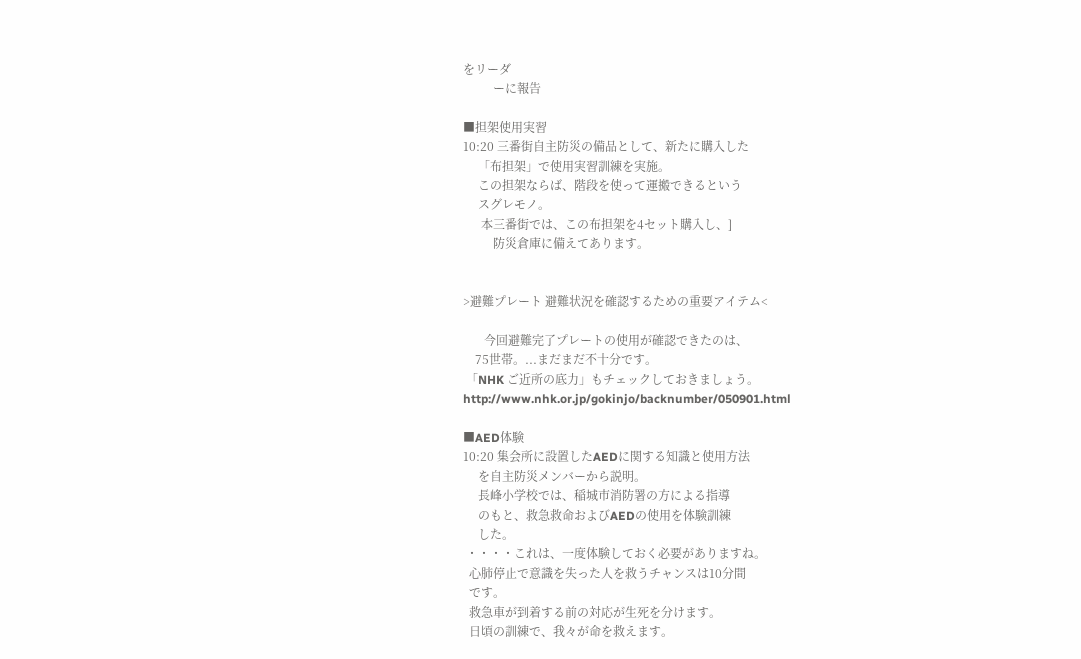をリーダ
          ーに報告

■担架使用実習
10:20 三番街自主防災の備品として、新たに購入した
     「布担架」で使用実習訓練を実施。
     この担架ならば、階段を使って運搬できるという
     スグレモノ。
      本三番街では、この布担架を4セット購入し、]
          防災倉庫に備えてあります。


>避難プレート 避難状況を確認するための重要アイテム<

       今回避難完了プレートの使用が確認できたのは、
    75世帯。...まだまだ不十分です。
 「NHK ご近所の底力」もチェックしておきましょう。
http://www.nhk.or.jp/gokinjo/backnumber/050901.html

■AED体験
10:20 集会所に設置したAEDに関する知識と使用方法
     を自主防災メンバーから説明。
     長峰小学校では、稲城市消防署の方による指導
     のもと、救急救命およびAEDの使用を体験訓練
     した。
 ・・・・これは、一度体験しておく必要がありますね。
  心肺停止で意識を失った人を救うチャンスは10分間
  です。
  救急車が到着する前の対応が生死を分けます。
  日頃の訓練で、我々が命を救えます。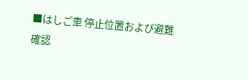■はしご車 停止位置および避難確認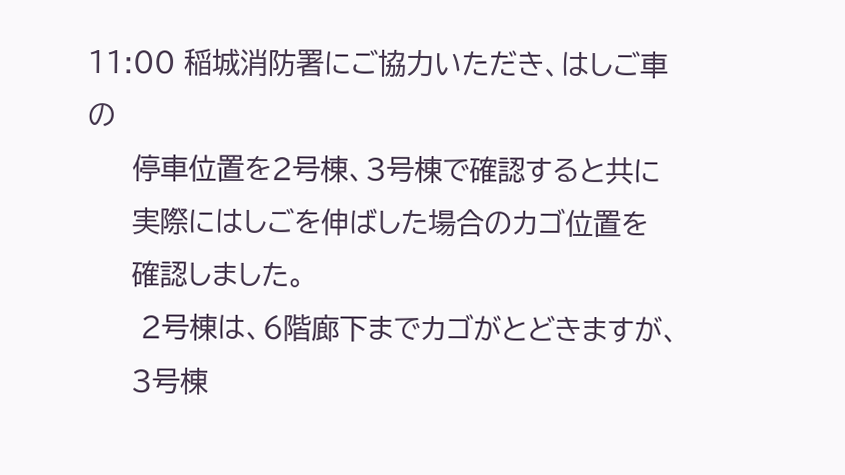11:00 稲城消防署にご協力いただき、はしご車の
     停車位置を2号棟、3号棟で確認すると共に
     実際にはしごを伸ばした場合のカゴ位置を
     確認しました。
      2号棟は、6階廊下までカゴがとどきますが、
     3号棟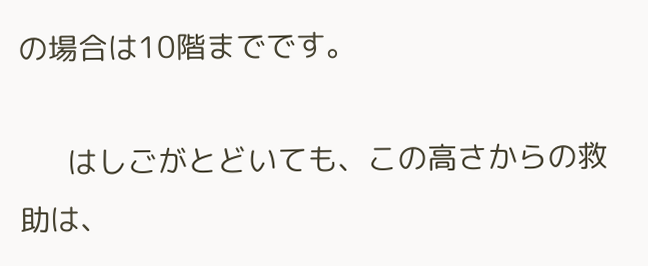の場合は10階までです。

      はしごがとどいても、この高さからの救助は、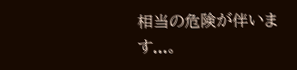相当の危険が伴います...。